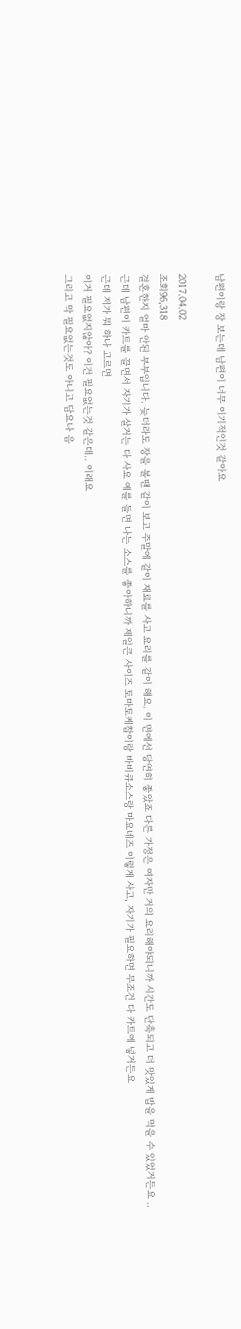남편이랑 장 보는데 남편이 너무 이기적인것 같아요

2017.04.02
조회96,318
결혼한지 얼마 안된 부부입니다. 늦더라도 장을 볼땐 같이 보고 주말에 같이 재료를 사고 요리를 같이 해요. 이 면에선 당연히 좋았죠 다른 가정은 여자만 거의 요리해야되니까 시간도 단축되고 더 맛있게 밥을 먹을 수 있었거든요 ..
근데 남편이 카트를 끌면서 자기가 살거는 다 사요 예를 들면 나는 소스를 좋아하니까 제일큰 사이즈 토마토케찹이랑 바비큐소스랑 마요네즈 이렇게 사고, 자기가 필요하면 무조건 다 카트에 넣거든요
근데 저가 뭐 하나 고르면
이거 필요없지않아? 이건 필요없는것 같은데.. 이래요
그리고 막 필요없는것도 아니고 담요나 음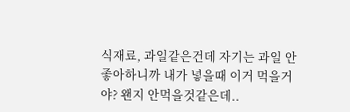식재료, 과일같은건데 자기는 과일 안좋아하니까 내가 넣을때 이거 먹을거야? 왠지 안먹을것같은데..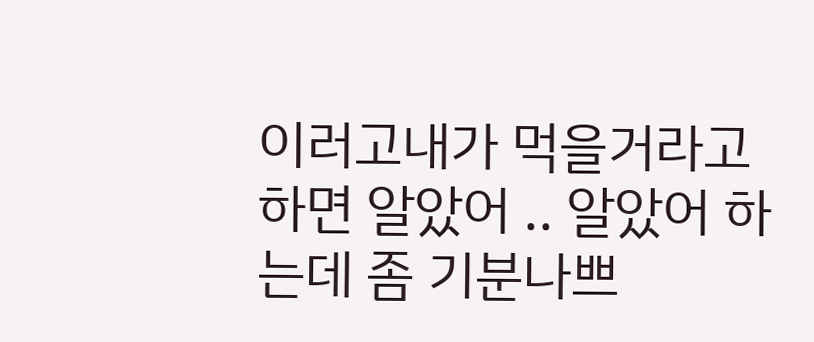이러고내가 먹을거라고 하면 알았어 .. 알았어 하는데 좀 기분나쁘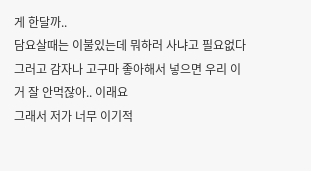게 한달까..
담요살때는 이불있는데 뭐하러 사냐고 필요없다그러고 감자나 고구마 좋아해서 넣으면 우리 이거 잘 안먹잖아.. 이래요
그래서 저가 너무 이기적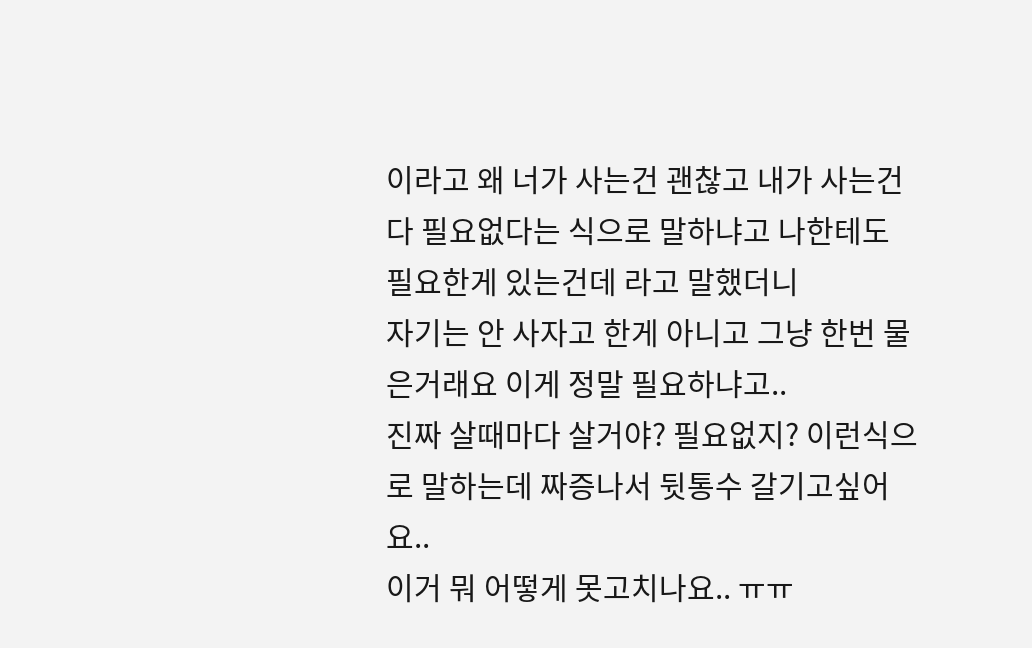이라고 왜 너가 사는건 괜찮고 내가 사는건 다 필요없다는 식으로 말하냐고 나한테도 필요한게 있는건데 라고 말했더니
자기는 안 사자고 한게 아니고 그냥 한번 물은거래요 이게 정말 필요하냐고..
진짜 살때마다 살거야? 필요없지? 이런식으로 말하는데 짜증나서 뒷통수 갈기고싶어요..
이거 뭐 어떻게 못고치나요.. ㅠㅠ